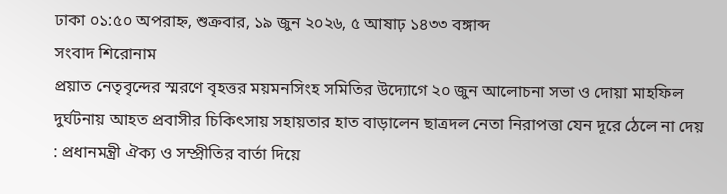ঢাকা ০১:৫০ অপরাহ্ন, শুক্রবার, ১৯ জুন ২০২৬, ৫ আষাঢ় ১৪৩৩ বঙ্গাব্দ
সংবাদ শিরোনাম
প্রয়াত নেতৃবৃন্দের স্মরণে বৃহত্তর ময়মনসিংহ সমিতির উদ্যোগে ২০ জুন আলোচনা সভা ও দোয়া মাহফিল দুর্ঘটনায় আহত প্রবাসীর চিকিৎসায় সহায়তার হাত বাড়ালেন ছাত্রদল নেতা নিরাপত্তা যেন দূরে ঠেলে না দেয় : প্রধানমন্ত্রী ঐক্য ও সম্প্রীতির বার্তা দিয়ে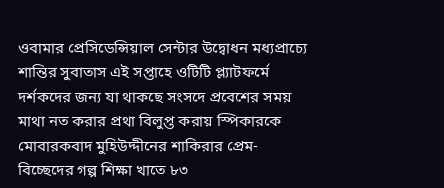ওবামার প্রেসিডেন্সিয়াল সেন্টার উদ্বোধন মধ্যপ্রাচ্যে শান্তির সুবাতাস এই সপ্তাহে ওটিটি প্ল্যাটফর্মে দর্শকদের জন্য যা থাকছে সংসদে প্রবেশের সময় মাথা নত করার প্রথা বিলুপ্ত করায় স্পিকারকে মোবারকবাদ মুহিউদ্দীনের শাকিরার প্রেম-বিচ্ছেদের গল্প শিক্ষা খাতে ৮৩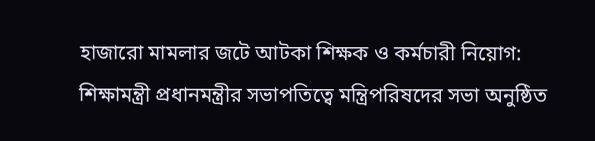হাজারো মামলার জটে আটকা শিক্ষক ও কর্মচারী নিয়োগ: শিক্ষামন্ত্রী প্রধানমন্ত্রীর সভাপতিত্বে মন্ত্রিপরিষদের সভা অনুষ্ঠিত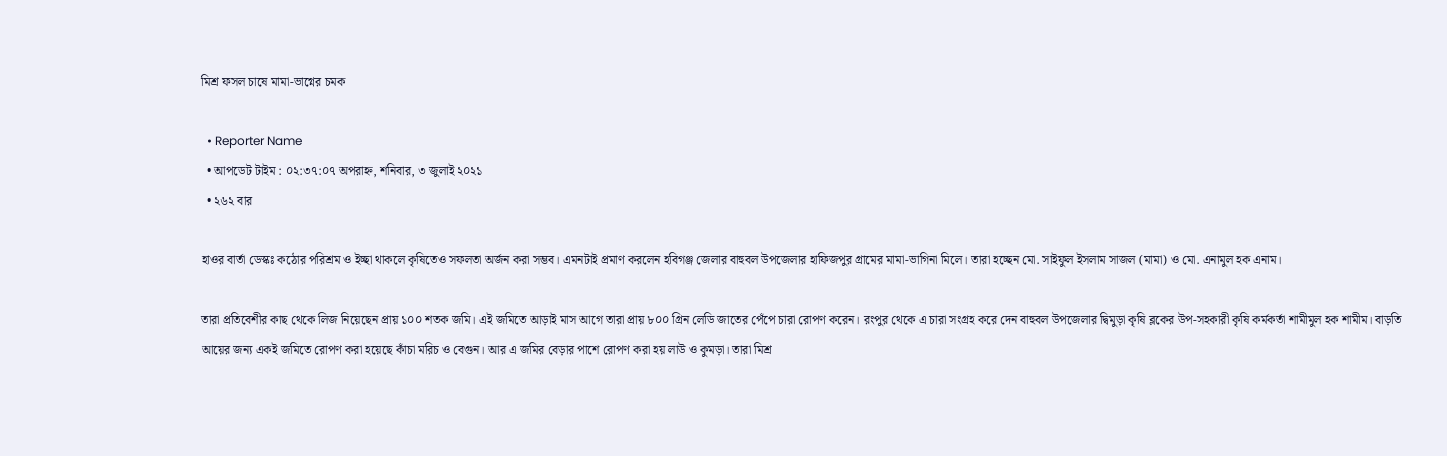মিশ্র ফসল চাষে মামা-ভাগ্নের চমক

  • Reporter Name
  • আপডেট টাইম : ০২:৩৭:০৭ অপরাহ্ন, শনিবার, ৩ জুলাই ২০২১
  • ২৬২ বার

হাওর বার্তা ডেস্কঃ কঠোর পরিশ্রম ও ইচ্ছা থাকলে কৃষিতেও সফলতা অর্জন করা সম্ভব। এমনটাই প্রমাণ করলেন হবিগঞ্জ জেলার বাহুবল উপজেলার হাফিজপুর গ্রামের মামা-ভাগিনা মিলে। তারা হচ্ছেন মো. সাইফুল ইসলাম সাজল (মামা) ও মো. এনামুল হক এনাম।

তারা প্রতিবেশীর কাছ থেকে লিজ নিয়েছেন প্রায় ১০০ শতক জমি। এই জমিতে আড়াই মাস আগে তারা প্রায় ৮০০ গ্রিন লেডি জাতের পেঁপে চারা রোপণ করেন। রংপুর থেকে এ চারা সংগ্রহ করে দেন বাহুবল উপজেলার দ্বিমুড়া কৃষি ব্লকের উপ-সহকারী কৃষি কর্মকর্তা শামীমুল হক শামীম। বাড়তি আয়ের জন্য একই জমিতে রোপণ করা হয়েছে কাঁচা মরিচ ও বেগুন। আর এ জমির বেড়ার পাশে রোপণ করা হয় লাউ ও কুমড়া। তারা মিশ্র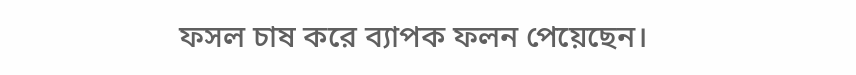ফসল চাষ করে ব্যাপক ফলন পেয়েছেন।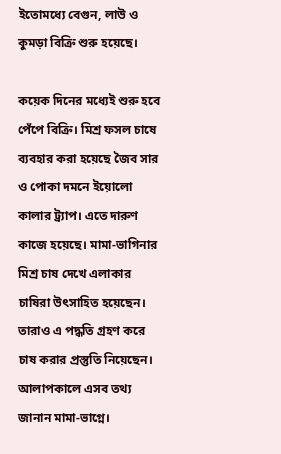ইতোমধ্যে বেগুন, লাউ ও কুমড়া বিক্রি শুরু হয়েছে।

কয়েক দিনের মধ্যেই শুরু হবে পেঁপে বিক্রি। মিশ্র ফসল চাষে ব্যবহার করা হয়েছে জৈব সার ও পোকা দমনে ইয়োলো কালার ট্র্যাপ। এতে দারুণ কাজে হয়েছে। মামা-ভাগিনার মিশ্র চাষ দেখে এলাকার চাষিরা উৎসাহিত হয়েছেন। তারাও এ পদ্ধতি গ্রহণ করে চাষ করার প্রস্তুতি নিয়েছেন। আলাপকালে এসব তথ্য জানান মামা-ভাগ্নে।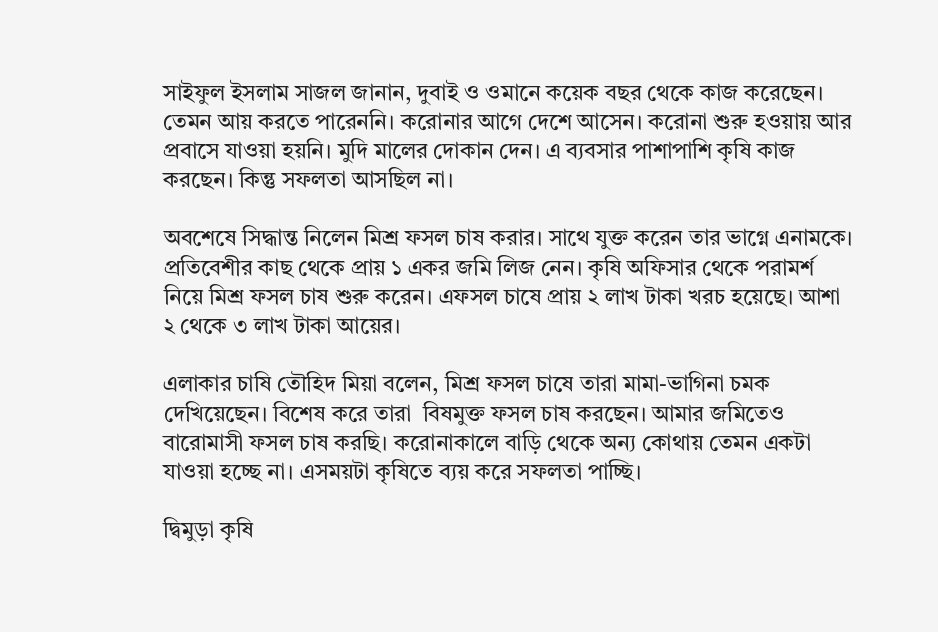সাইফুল ইসলাম সাজল জানান, দুবাই ও ওমানে কয়েক বছর থেকে কাজ করেছেন। তেমন আয় করতে পারেননি। করোনার আগে দেশে আসেন। করোনা শুরু হওয়ায় আর প্রবাসে যাওয়া হয়নি। মুদি মালের দোকান দেন। এ ব্যবসার পাশাপাশি কৃষি কাজ করছেন। কিন্তু সফলতা আসছিল না।

অবশেষে সিদ্ধান্ত নিলেন মিশ্র ফসল চাষ করার। সাথে যুক্ত করেন তার ভাগ্নে এনামকে। প্রতিবেশীর কাছ থেকে প্রায় ১ একর জমি লিজ নেন। কৃষি অফিসার থেকে পরামর্শ নিয়ে মিশ্র ফসল চাষ শুরু করেন। এফসল চাষে প্রায় ২ লাখ টাকা খরচ হয়েছে। আশা ২ থেকে ৩ লাখ টাকা আয়ের।

এলাকার চাষি তৌহিদ মিয়া বলেন, মিশ্র ফসল চাষে তারা মামা-ভাগিনা চমক দেখিয়েছেন। বিশেষ করে তারা  বিষমুক্ত ফসল চাষ করছেন। আমার জমিতেও বারোমাসী ফসল চাষ করছি। করোনাকালে বাড়ি থেকে অন্য কোথায় তেমন একটা যাওয়া হচ্ছে না। এসময়টা কৃষিতে ব্যয় করে সফলতা পাচ্ছি।

দ্বিমুড়া কৃষি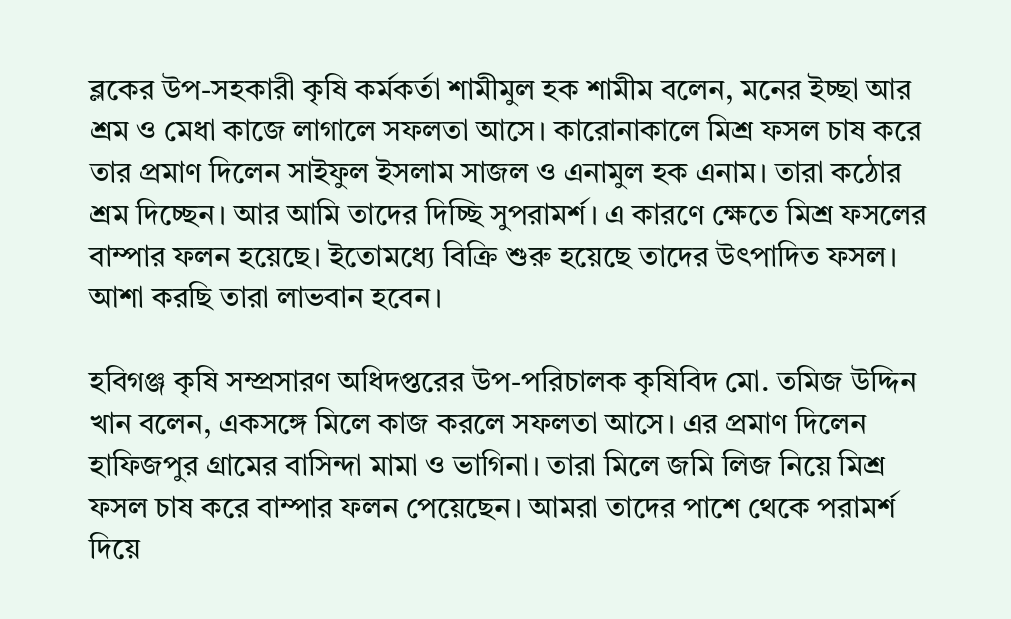ব্লকের উপ-সহকারী কৃষি কর্মকর্তা শামীমুল হক শামীম বলেন, মনের ইচ্ছা আর শ্রম ও মেধা কাজে লাগালে সফলতা আসে। কারোনাকালে মিশ্র ফসল চাষ করে তার প্রমাণ দিলেন সাইফুল ইসলাম সাজল ও এনামুল হক এনাম। তারা কঠোর শ্রম দিচ্ছেন। আর আমি তাদের দিচ্ছি সুপরামর্শ। এ কারণে ক্ষেতে মিশ্র ফসলের বাম্পার ফলন হয়েছে। ইতোমধ্যে বিক্রি শুরু হয়েছে তাদের উৎপাদিত ফসল। আশা করছি তারা লাভবান হবেন।

হবিগঞ্জ কৃষি সম্প্রসারণ অধিদপ্তরের উপ-পরিচালক কৃষিবিদ মো. তমিজ উদ্দিন খান বলেন, একসঙ্গে মিলে কাজ করলে সফলতা আসে। এর প্রমাণ দিলেন হাফিজপুর গ্রামের বাসিন্দা মামা ও ভাগিনা। তারা মিলে জমি লিজ নিয়ে মিশ্র ফসল চাষ করে বাম্পার ফলন পেয়েছেন। আমরা তাদের পাশে থেকে পরামর্শ দিয়ে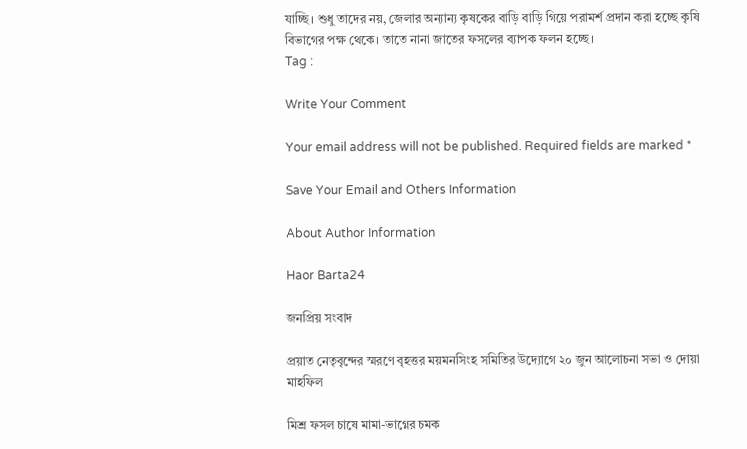যাচ্ছি। শুধু তাদের নয়, জেলার অন্যান্য কৃষকের বাড়ি বাড়ি গিয়ে পরামর্শ প্রদান করা হচ্ছে কৃষি বিভাগের পক্ষ থেকে। তাতে নানা জাতের ফসলের ব্যাপক ফলন হচ্ছে।
Tag :

Write Your Comment

Your email address will not be published. Required fields are marked *

Save Your Email and Others Information

About Author Information

Haor Barta24

জনপ্রিয় সংবাদ

প্রয়াত নেতৃবৃন্দের স্মরণে বৃহত্তর ময়মনসিংহ সমিতির উদ্যোগে ২০ জুন আলোচনা সভা ও দোয়া মাহফিল

মিশ্র ফসল চাষে মামা-ভাগ্নের চমক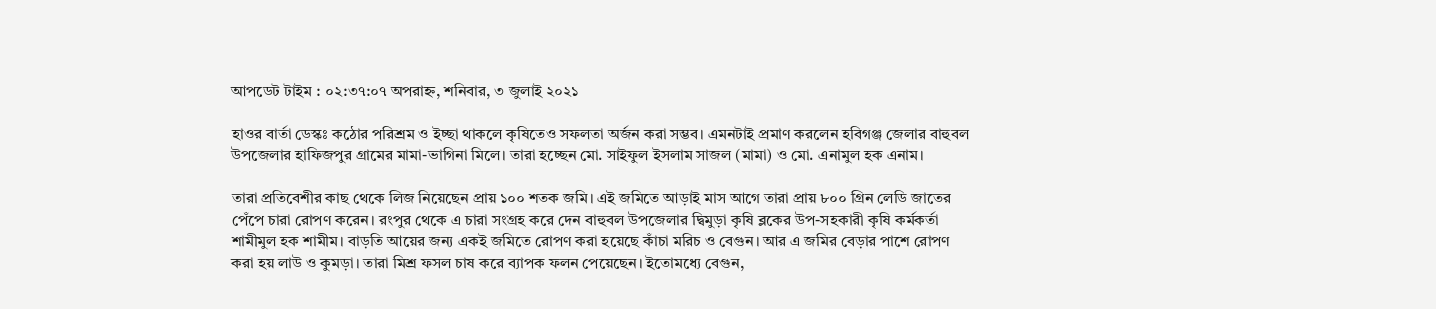আপডেট টাইম : ০২:৩৭:০৭ অপরাহ্ন, শনিবার, ৩ জুলাই ২০২১

হাওর বার্তা ডেস্কঃ কঠোর পরিশ্রম ও ইচ্ছা থাকলে কৃষিতেও সফলতা অর্জন করা সম্ভব। এমনটাই প্রমাণ করলেন হবিগঞ্জ জেলার বাহুবল উপজেলার হাফিজপুর গ্রামের মামা-ভাগিনা মিলে। তারা হচ্ছেন মো. সাইফুল ইসলাম সাজল (মামা) ও মো. এনামুল হক এনাম।

তারা প্রতিবেশীর কাছ থেকে লিজ নিয়েছেন প্রায় ১০০ শতক জমি। এই জমিতে আড়াই মাস আগে তারা প্রায় ৮০০ গ্রিন লেডি জাতের পেঁপে চারা রোপণ করেন। রংপুর থেকে এ চারা সংগ্রহ করে দেন বাহুবল উপজেলার দ্বিমুড়া কৃষি ব্লকের উপ-সহকারী কৃষি কর্মকর্তা শামীমুল হক শামীম। বাড়তি আয়ের জন্য একই জমিতে রোপণ করা হয়েছে কাঁচা মরিচ ও বেগুন। আর এ জমির বেড়ার পাশে রোপণ করা হয় লাউ ও কুমড়া। তারা মিশ্র ফসল চাষ করে ব্যাপক ফলন পেয়েছেন। ইতোমধ্যে বেগুন,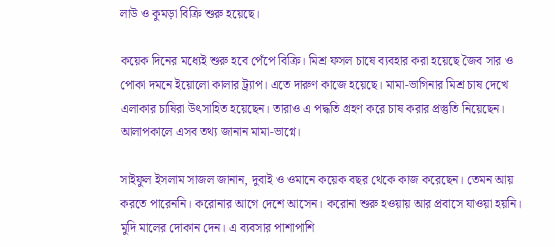লাউ ও কুমড়া বিক্রি শুরু হয়েছে।

কয়েক দিনের মধ্যেই শুরু হবে পেঁপে বিক্রি। মিশ্র ফসল চাষে ব্যবহার করা হয়েছে জৈব সার ও পোকা দমনে ইয়োলো কালার ট্র্যাপ। এতে দারুণ কাজে হয়েছে। মামা-ভাগিনার মিশ্র চাষ দেখে এলাকার চাষিরা উৎসাহিত হয়েছেন। তারাও এ পদ্ধতি গ্রহণ করে চাষ করার প্রস্তুতি নিয়েছেন। আলাপকালে এসব তথ্য জানান মামা-ভাগ্নে।

সাইফুল ইসলাম সাজল জানান, দুবাই ও ওমানে কয়েক বছর থেকে কাজ করেছেন। তেমন আয় করতে পারেননি। করোনার আগে দেশে আসেন। করোনা শুরু হওয়ায় আর প্রবাসে যাওয়া হয়নি। মুদি মালের দোকান দেন। এ ব্যবসার পাশাপাশি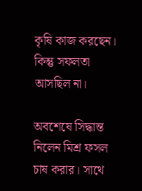কৃষি কাজ করছেন। কিন্তু সফলতা আসছিল না।

অবশেষে সিদ্ধান্ত নিলেন মিশ্র ফসল চাষ করার। সাথে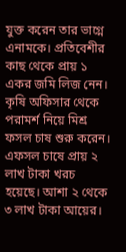যুক্ত করেন তার ভাগ্নে এনামকে। প্রতিবেশীর কাছ থেকে প্রায় ১ একর জমি লিজ নেন। কৃষি অফিসার থেকে পরামর্শ নিয়ে মিশ্র ফসল চাষ শুরু করেন। এফসল চাষে প্রায় ২ লাখ টাকা খরচ হয়েছে। আশা ২ থেকে ৩ লাখ টাকা আয়ের।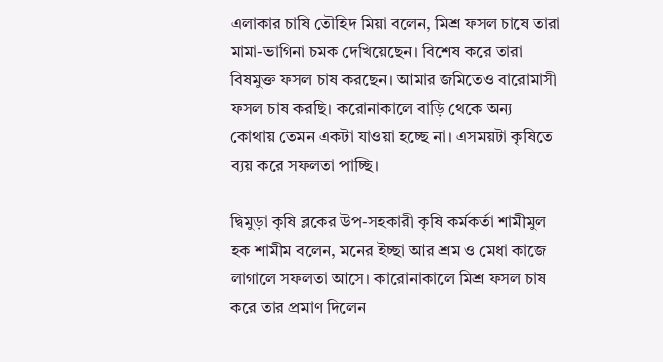এলাকার চাষি তৌহিদ মিয়া বলেন, মিশ্র ফসল চাষে তারা মামা-ভাগিনা চমক দেখিয়েছেন। বিশেষ করে তারা  বিষমুক্ত ফসল চাষ করছেন। আমার জমিতেও বারোমাসী ফসল চাষ করছি। করোনাকালে বাড়ি থেকে অন্য কোথায় তেমন একটা যাওয়া হচ্ছে না। এসময়টা কৃষিতে ব্যয় করে সফলতা পাচ্ছি।

দ্বিমুড়া কৃষি ব্লকের উপ-সহকারী কৃষি কর্মকর্তা শামীমুল হক শামীম বলেন, মনের ইচ্ছা আর শ্রম ও মেধা কাজে লাগালে সফলতা আসে। কারোনাকালে মিশ্র ফসল চাষ করে তার প্রমাণ দিলেন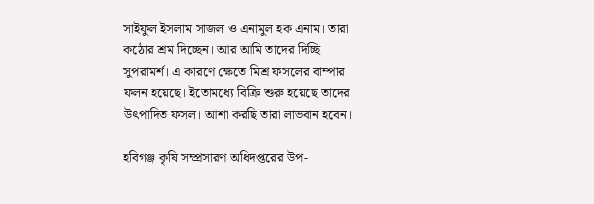সাইফুল ইসলাম সাজল ও এনামুল হক এনাম। তারা কঠোর শ্রম দিচ্ছেন। আর আমি তাদের দিচ্ছি সুপরামর্শ। এ কারণে ক্ষেতে মিশ্র ফসলের বাম্পার ফলন হয়েছে। ইতোমধ্যে বিক্রি শুরু হয়েছে তাদের উৎপাদিত ফসল। আশা করছি তারা লাভবান হবেন।

হবিগঞ্জ কৃষি সম্প্রসারণ অধিদপ্তরের উপ-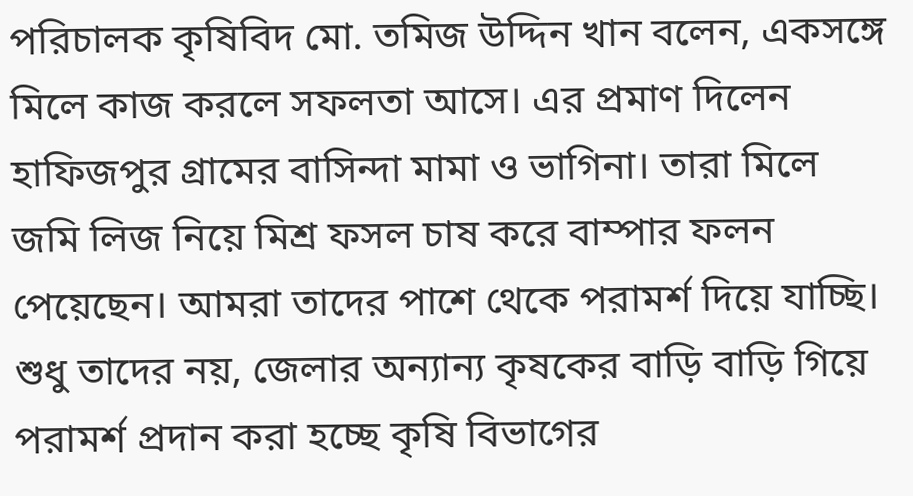পরিচালক কৃষিবিদ মো. তমিজ উদ্দিন খান বলেন, একসঙ্গে মিলে কাজ করলে সফলতা আসে। এর প্রমাণ দিলেন হাফিজপুর গ্রামের বাসিন্দা মামা ও ভাগিনা। তারা মিলে জমি লিজ নিয়ে মিশ্র ফসল চাষ করে বাম্পার ফলন পেয়েছেন। আমরা তাদের পাশে থেকে পরামর্শ দিয়ে যাচ্ছি। শুধু তাদের নয়, জেলার অন্যান্য কৃষকের বাড়ি বাড়ি গিয়ে পরামর্শ প্রদান করা হচ্ছে কৃষি বিভাগের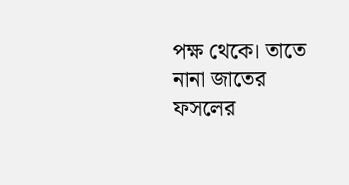পক্ষ থেকে। তাতে নানা জাতের ফসলের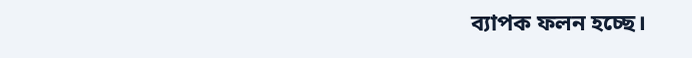ব্যাপক ফলন হচ্ছে।